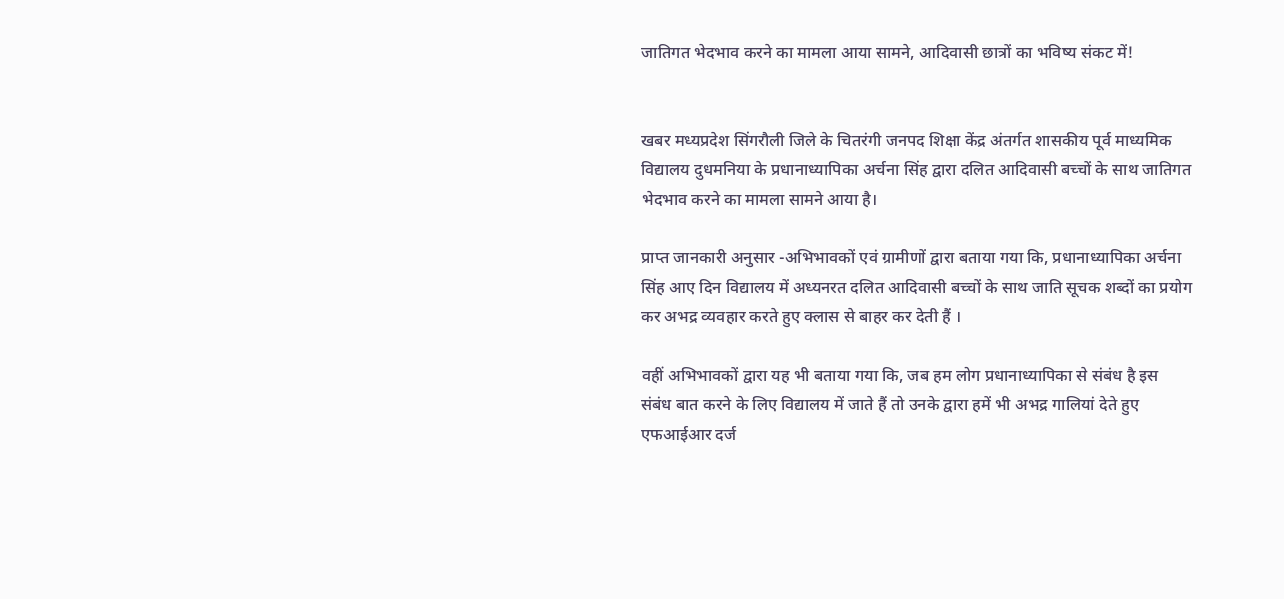जातिगत भेदभाव करने का मामला आया सामने, आदिवासी छात्रों का भविष्य संकट में!


खबर मध्यप्रदेश सिंगरौली जिले के चितरंगी जनपद शिक्षा केंद्र अंतर्गत शासकीय पूर्व माध्यमिक विद्यालय दुधमनिया के प्रधानाध्यापिका अर्चना सिंह द्वारा दलित आदिवासी बच्चों के साथ जातिगत भेदभाव करने का मामला सामने आया है।

प्राप्त जानकारी अनुसार -अभिभावकों एवं ग्रामीणों द्वारा बताया गया कि, प्रधानाध्यापिका अर्चना सिंह आए दिन विद्यालय में अध्यनरत दलित आदिवासी बच्चों के साथ जाति सूचक शब्दों का प्रयोग कर अभद्र व्यवहार करते हुए क्लास से बाहर कर देती हैं ।

वहीं अभिभावकों द्वारा यह भी बताया गया कि, जब हम लोग प्रधानाध्यापिका से संबंध है इस संबंध बात करने के लिए विद्यालय में जाते हैं तो उनके द्वारा हमें भी अभद्र गालियां देते हुए एफआईआर दर्ज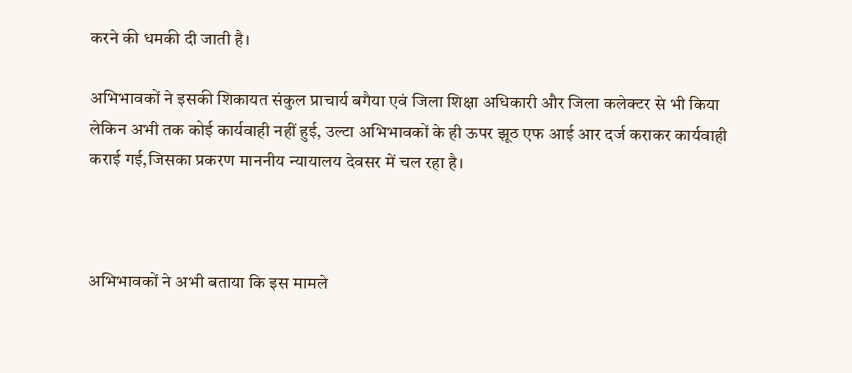करने की धमकी दी जाती है।

अभिभावकों ने इसकी शिकायत संकुल प्राचार्य बगैया एवं जिला शिक्षा अधिकारी और जिला कलेक्टर से भी किया लेकिन अभी तक कोई कार्यवाही नहीं हुई, उल्टा अभिभावकों के ही ऊपर झूठ एफ आई आर दर्ज कराकर कार्यवाही कराई गई,जिसका प्रकरण माननीय न्यायालय देवसर में चल रहा है।



अभिभावकों ने अभी बताया कि इस मामले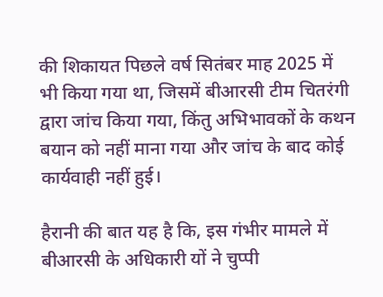की शिकायत पिछले वर्ष सितंबर माह 2025 में भी किया गया था, जिसमें बीआरसी टीम चितरंगी द्वारा जांच किया गया, किंतु अभिभावकों के कथन बयान को नहीं माना गया और जांच के बाद कोई कार्यवाही नहीं हुई।

हैरानी की बात यह है कि, इस गंभीर मामले में बीआरसी के अधिकारी यों ने चुप्पी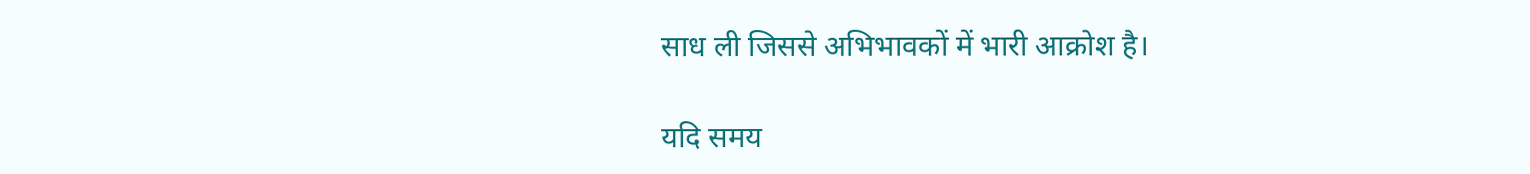साध ली जिससे अभिभावकों में भारी आक्रोश है।

यदि समय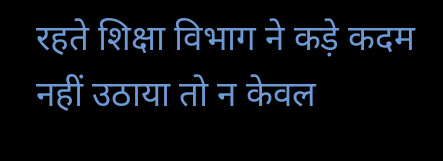रहते शिक्षा विभाग ने कड़े कदम नहीं उठाया तो न केवल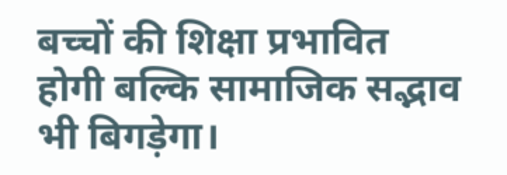बच्चों की शिक्षा प्रभावित होगी बल्कि सामाजिक सद्भाव भी बिगड़ेगा।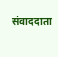संवाददाता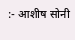:- आशीष सोनी